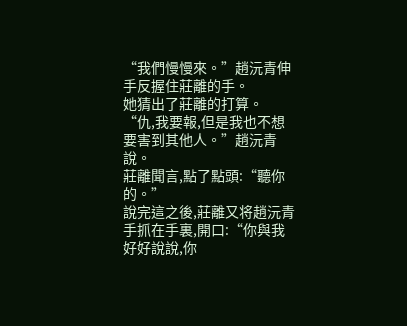“我們慢慢來。”趙沅青伸手反握住莊離的手。
她猜出了莊離的打算。
“仇,我要報,但是我也不想要害到其他人。”趙沅青說。
莊離聞言,點了點頭:“聽你的。”
說完這之後,莊離又将趙沅青手抓在手裏,開口:“你與我好好說說,你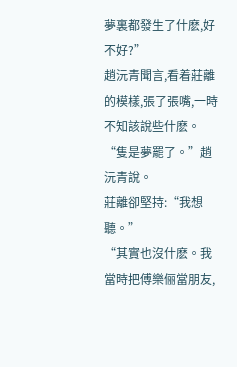夢裏都發生了什麽,好不好?”
趙沅青聞言,看着莊離的模樣,張了張嘴,一時不知該說些什麽。
“隻是夢罷了。”趙沅青說。
莊離卻堅持:“我想聽。”
“其實也沒什麽。我當時把傅樂俪當朋友,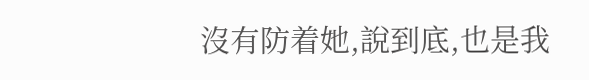沒有防着她,說到底,也是我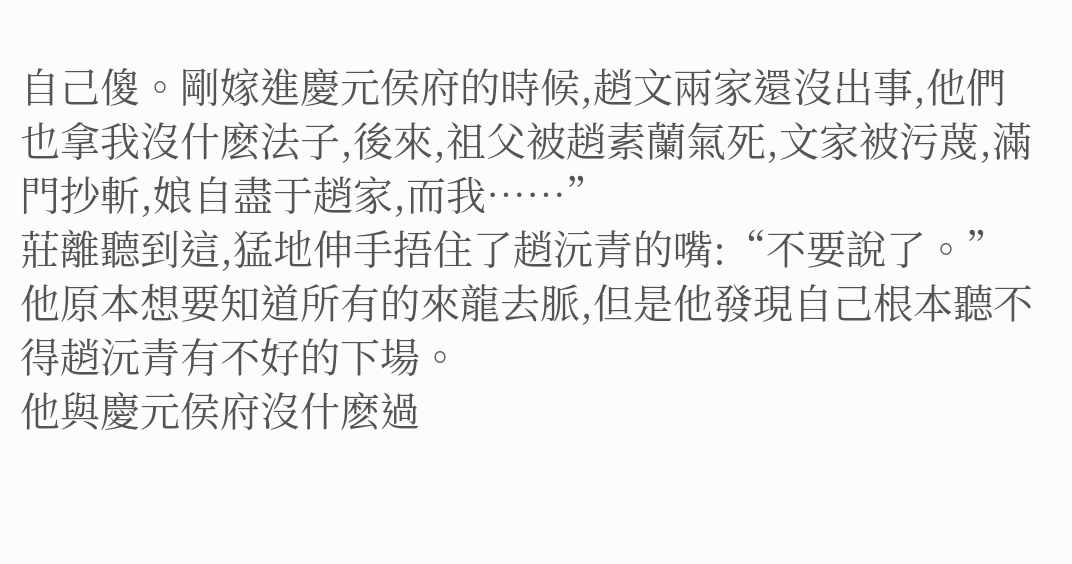自己傻。剛嫁進慶元侯府的時候,趙文兩家還沒出事,他們也拿我沒什麽法子,後來,祖父被趙素蘭氣死,文家被污蔑,滿門抄斬,娘自盡于趙家,而我……”
莊離聽到這,猛地伸手捂住了趙沅青的嘴:“不要說了。”
他原本想要知道所有的來龍去脈,但是他發現自己根本聽不得趙沅青有不好的下場。
他與慶元侯府沒什麽過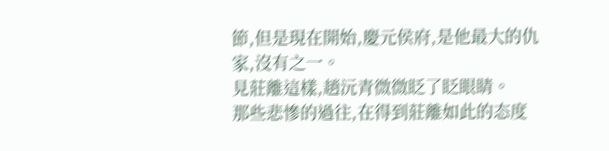節,但是現在開始,慶元侯府,是他最大的仇家,沒有之一。
見莊離這樣,趙沅青微微眨了眨眼睛。
那些悲慘的過往,在得到莊離如此的态度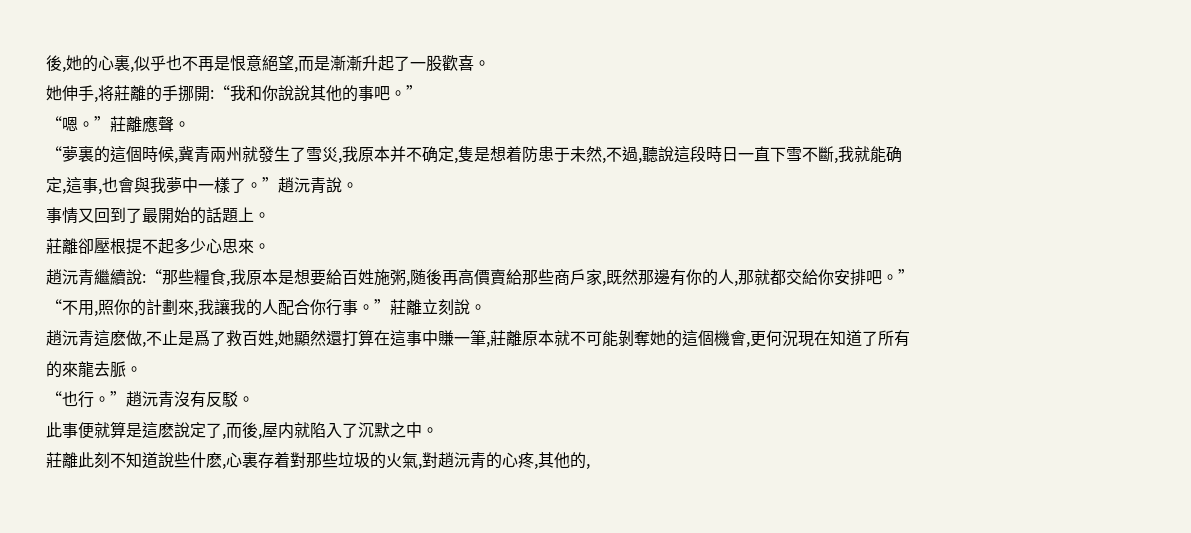後,她的心裏,似乎也不再是恨意絕望,而是漸漸升起了一股歡喜。
她伸手,将莊離的手挪開:“我和你說說其他的事吧。”
“嗯。”莊離應聲。
“夢裏的這個時候,冀青兩州就發生了雪災,我原本并不确定,隻是想着防患于未然,不過,聽說這段時日一直下雪不斷,我就能确定,這事,也會與我夢中一樣了。”趙沅青說。
事情又回到了最開始的話題上。
莊離卻壓根提不起多少心思來。
趙沅青繼續說:“那些糧食,我原本是想要給百姓施粥,随後再高價賣給那些商戶家,既然那邊有你的人,那就都交給你安排吧。”
“不用,照你的計劃來,我讓我的人配合你行事。”莊離立刻說。
趙沅青這麽做,不止是爲了救百姓,她顯然還打算在這事中賺一筆,莊離原本就不可能剝奪她的這個機會,更何況現在知道了所有的來龍去脈。
“也行。”趙沅青沒有反駁。
此事便就算是這麽說定了,而後,屋内就陷入了沉默之中。
莊離此刻不知道說些什麽,心裏存着對那些垃圾的火氣,對趙沅青的心疼,其他的,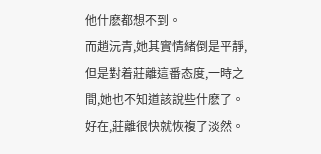他什麽都想不到。
而趙沅青,她其實情緒倒是平靜,但是對着莊離這番态度,一時之間,她也不知道該說些什麽了。
好在,莊離很快就恢複了淡然。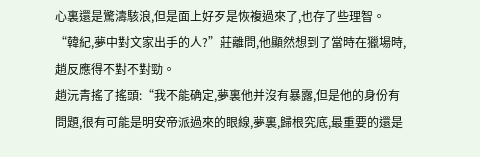心裏還是驚濤駭浪,但是面上好歹是恢複過來了,也存了些理智。
“韓紀,夢中對文家出手的人?”莊離問,他顯然想到了當時在獵場時,趙反應得不對不對勁。
趙沅青搖了搖頭:“我不能确定,夢裏他并沒有暴露,但是他的身份有問題,很有可能是明安帝派過來的眼線,夢裏,歸根究底,最重要的還是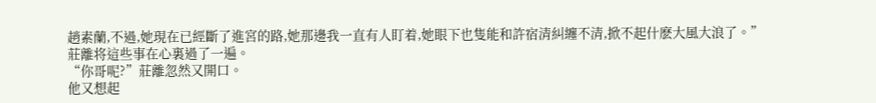趙素蘭,不過,她現在已經斷了進宮的路,她那邊我一直有人盯着,她眼下也隻能和許宿清糾纏不清,掀不起什麽大風大浪了。”
莊離将這些事在心裏過了一遍。
“你哥呢?”莊離忽然又開口。
他又想起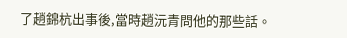了趙錦杭出事後,當時趙沅青問他的那些話。